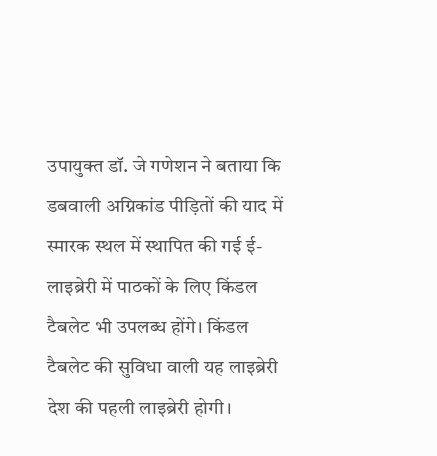उपायुक्त डॉ. जे गणेशन ने बताया कि डबवाली अग्निकांड पीड़ितों की याद में स्मारक स्थल में स्थापित की गई ई-लाइब्रेरी में पाठकों के लिए किंडल टैबलेट भी उपलब्ध होंगे। किंडल टैबलेट की सुविधा वाली यह लाइब्रेरी देश की पहली लाइब्रेरी होगी।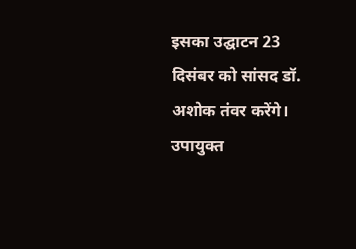इसका उद्घाटन 23 दिसंबर को सांसद डॉ. अशोक तंवर करेंगे।
उपायुक्त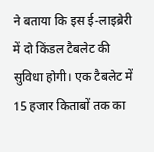ने बताया कि इस ई-लाइब्रेरी में दो किंडल टैबलेट की सुविधा होगी। एक टैबलेट में 15 हजार किताबों तक का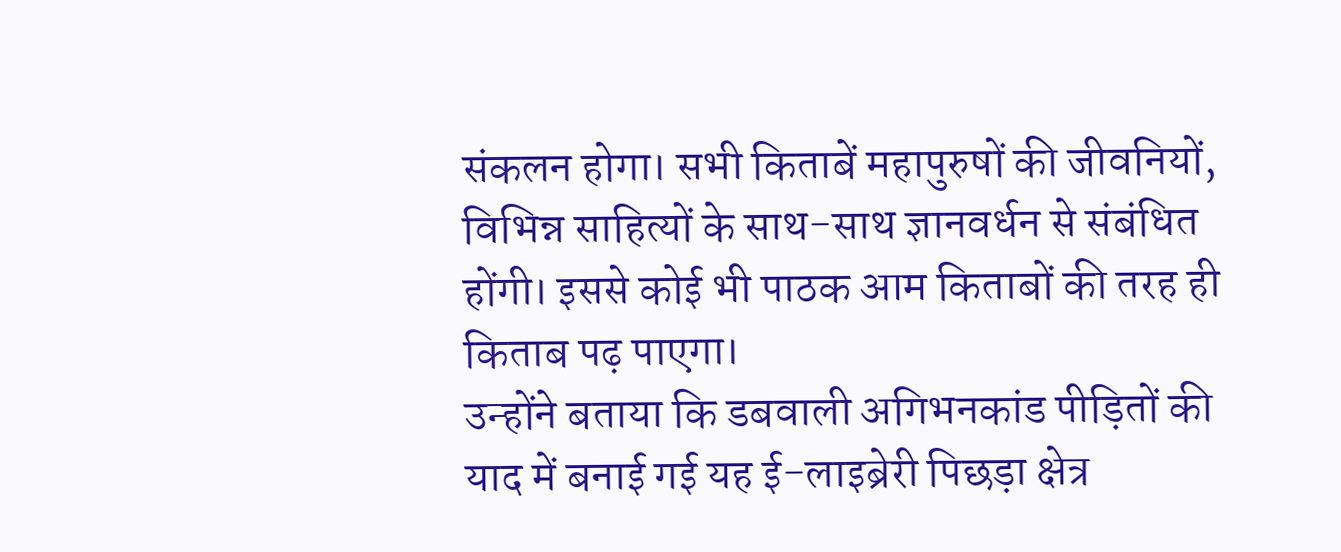संकलन होगा। सभी किताबें महापुरुषों की जीवनियों, विभिन्न साहित्यों के साथ-साथ ज्ञानवर्धन से संबंधित होंगी। इससे कोई भी पाठक आम किताबों की तरह ही किताब पढ़ पाएगा।
उन्होंने बताया कि डबवाली अगिभनकांड पीड़ितों की याद में बनाई गई यह ई-लाइब्रेरी पिछड़ा क्षेत्र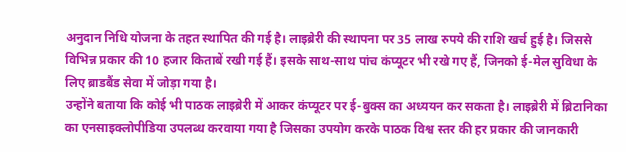अनुदान निधि योजना के तहत स्थापित की गई है। लाइब्रेरी की स्थापना पर 35 लाख रुपये की राशि खर्च हुई है। जिससे विभिन्न प्रकार की 10 हजार किताबें रखी गई हैं। इसके साथ-साथ पांच कंप्यूटर भी रखे गए हैं, जिनको ई-मेल सुविधा के लिए ब्राडबैंड सेवा में जोड़ा गया है।
उन्होंने बताया कि कोई भी पाठक लाइब्रेरी में आकर कंप्यूटर पर ई-बुक्स का अध्ययन कर सकता है। लाइब्रेरी में ब्रिटानिका का एनसाइक्लोपीडिया उपलब्ध करवाया गया है जिसका उपयोग करके पाठक विश्व स्तर की हर प्रकार की जानकारी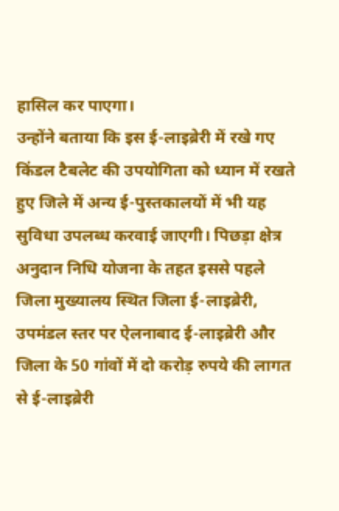हासिल कर पाएगा।
उन्होंने बताया कि इस ई-लाइब्रेरी में रखे गए किंडल टैबलेट की उपयोगिता को ध्यान में रखते हुए जिले में अन्य ई-पुस्तकालयों में भी यह सुविधा उपलब्ध करवाई जाएगी। पिछड़ा क्षेत्र अनुदान निधि योजना के तहत इससे पहले जिला मुख्यालय स्थित जिला ई-लाइब्रेरी, उपमंडल स्तर पर ऐलनाबाद ई-लाइब्रेरी और जिला के 50 गांवों में दो करोड़ रुपये की लागत से ई-लाइब्रेरी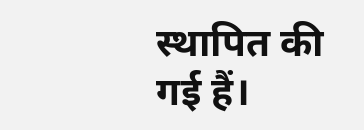स्थापित की गई हैं।